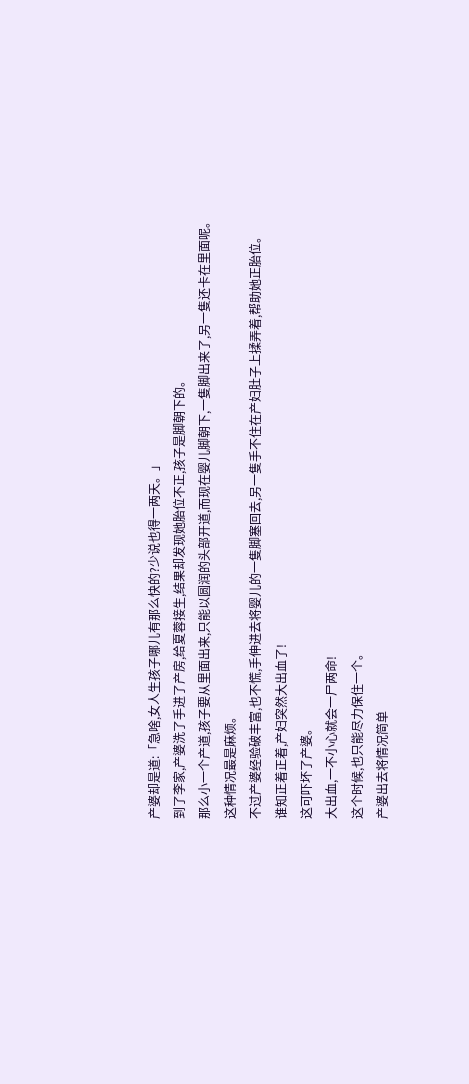产婆却是道:「急啥,女人生孩子哪儿有那么快的?少说也得一两天。」
到了李家,产婆洗了手进了产房,给夏蓉接生,结果却发现她胎位不正,孩子是脚朝下的。
那么小一个产道,孩子要从里面出来,只能以圆润的头部开道,而现在婴儿脚朝下,一隻脚出来了,另一隻还卡在里面呢。
这种情况最是麻烦。
不过产婆经验破丰富,也不慌,手伸进去将婴儿的一隻脚塞回去,另一隻手不住在产妇肚子上揉弄着,帮助她正胎位。
谁知正着正着,产妇突然大出血了!
这可吓坏了产婆。
大出血,一不小心就会一尸两命!
这个时候,也只能尽力保住一个。
产婆出去将情况简单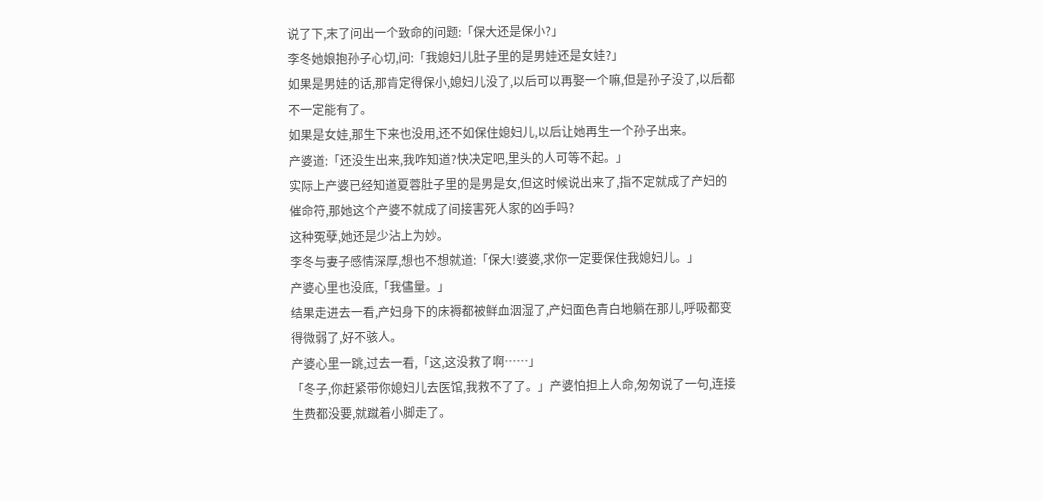说了下,末了问出一个致命的问题:「保大还是保小?」
李冬她娘抱孙子心切,问:「我媳妇儿肚子里的是男娃还是女娃?」
如果是男娃的话,那肯定得保小,媳妇儿没了,以后可以再娶一个嘛,但是孙子没了,以后都不一定能有了。
如果是女娃,那生下来也没用,还不如保住媳妇儿,以后让她再生一个孙子出来。
产婆道:「还没生出来,我咋知道?快决定吧,里头的人可等不起。」
实际上产婆已经知道夏蓉肚子里的是男是女,但这时候说出来了,指不定就成了产妇的催命符,那她这个产婆不就成了间接害死人家的凶手吗?
这种冤孽,她还是少沾上为妙。
李冬与妻子感情深厚,想也不想就道:「保大!婆婆,求你一定要保住我媳妇儿。」
产婆心里也没底,「我儘量。」
结果走进去一看,产妇身下的床褥都被鲜血洇湿了,产妇面色青白地躺在那儿,呼吸都变得微弱了,好不骇人。
产婆心里一跳,过去一看,「这,这没救了啊……」
「冬子,你赶紧带你媳妇儿去医馆,我救不了了。」产婆怕担上人命,匆匆说了一句,连接生费都没要,就蹴着小脚走了。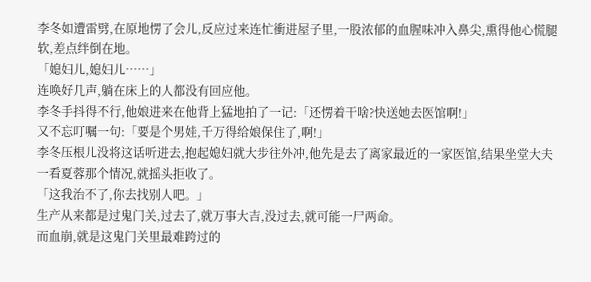李冬如遭雷劈,在原地愣了会儿,反应过来连忙衝进屋子里,一股浓郁的血腥味冲入鼻尖,熏得他心慌腿软,差点绊倒在地。
「媳妇儿,媳妇儿……」
连唤好几声,躺在床上的人都没有回应他。
李冬手抖得不行,他娘进来在他背上猛地拍了一记:「还愣着干啥?快送她去医馆啊!」
又不忘叮嘱一句:「要是个男娃,千万得给娘保住了,啊!」
李冬压根儿没将这话听进去,抱起媳妇就大步往外冲,他先是去了离家最近的一家医馆,结果坐堂大夫一看夏蓉那个情况,就摇头拒收了。
「这我治不了,你去找别人吧。」
生产从来都是过鬼门关,过去了,就万事大吉,没过去,就可能一尸两命。
而血崩,就是这鬼门关里最难跨过的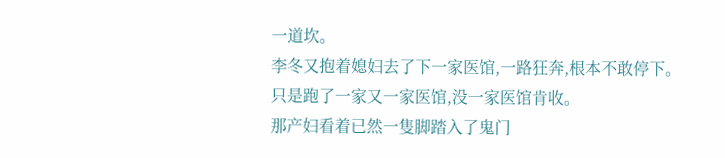一道坎。
李冬又抱着媳妇去了下一家医馆,一路狂奔,根本不敢停下。
只是跑了一家又一家医馆,没一家医馆肯收。
那产妇看着已然一隻脚踏入了鬼门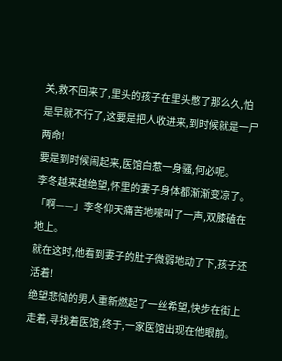关,救不回来了,里头的孩子在里头憋了那么久,怕是早就不行了,这要是把人收进来,到时候就是一尸两命!
要是到时候闹起来,医馆白惹一身骚,何必呢。
李冬越来越绝望,怀里的妻子身体都渐渐变凉了。
「啊——」李冬仰天痛苦地嚎叫了一声,双膝磕在地上。
就在这时,他看到妻子的肚子微弱地动了下,孩子还活着!
绝望悲恸的男人重新燃起了一丝希望,快步在街上走着,寻找着医馆,终于,一家医馆出现在他眼前。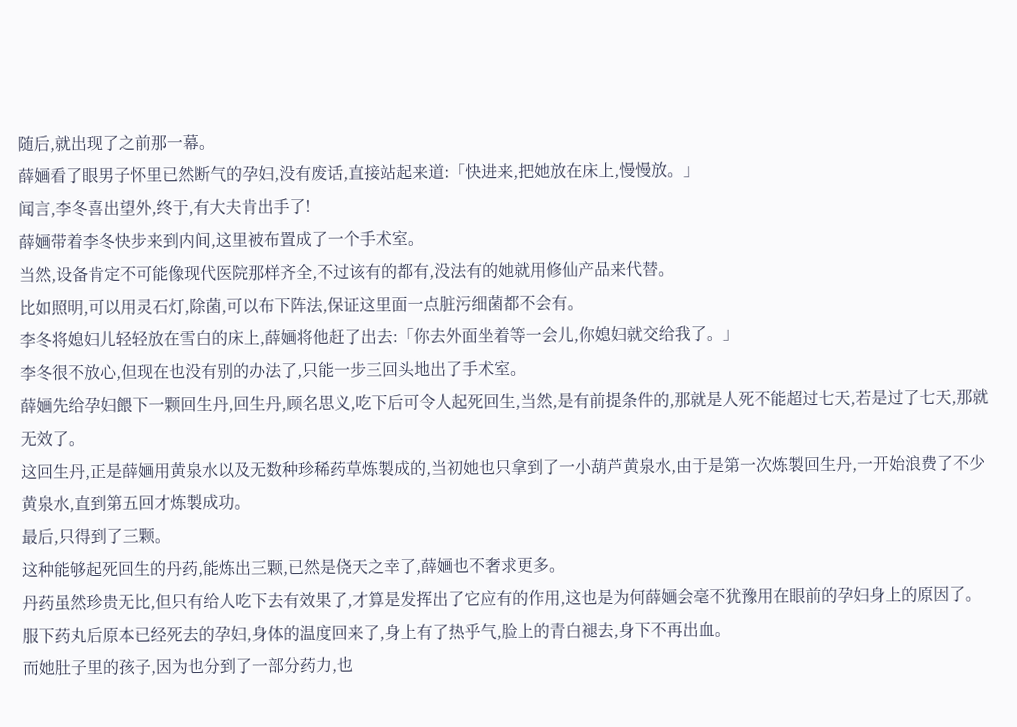随后,就出现了之前那一幕。
薛婳看了眼男子怀里已然断气的孕妇,没有废话,直接站起来道:「快进来,把她放在床上,慢慢放。」
闻言,李冬喜出望外,终于,有大夫肯出手了!
薛婳带着李冬快步来到内间,这里被布置成了一个手术室。
当然,设备肯定不可能像现代医院那样齐全,不过该有的都有,没法有的她就用修仙产品来代替。
比如照明,可以用灵石灯,除菌,可以布下阵法,保证这里面一点脏污细菌都不会有。
李冬将媳妇儿轻轻放在雪白的床上,薛婳将他赶了出去:「你去外面坐着等一会儿,你媳妇就交给我了。」
李冬很不放心,但现在也没有别的办法了,只能一步三回头地出了手术室。
薛婳先给孕妇餵下一颗回生丹,回生丹,顾名思义,吃下后可令人起死回生,当然,是有前提条件的,那就是人死不能超过七天,若是过了七天,那就无效了。
这回生丹,正是薛婳用黄泉水以及无数种珍稀药草炼製成的,当初她也只拿到了一小葫芦黄泉水,由于是第一次炼製回生丹,一开始浪费了不少黄泉水,直到第五回才炼製成功。
最后,只得到了三颗。
这种能够起死回生的丹药,能炼出三颗,已然是侥天之幸了,薛婳也不奢求更多。
丹药虽然珍贵无比,但只有给人吃下去有效果了,才算是发挥出了它应有的作用,这也是为何薛婳会毫不犹豫用在眼前的孕妇身上的原因了。
服下药丸后原本已经死去的孕妇,身体的温度回来了,身上有了热乎气,脸上的青白褪去,身下不再出血。
而她肚子里的孩子,因为也分到了一部分药力,也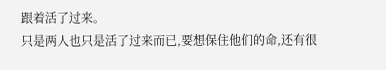跟着活了过来。
只是两人也只是活了过来而已,要想保住他们的命,还有很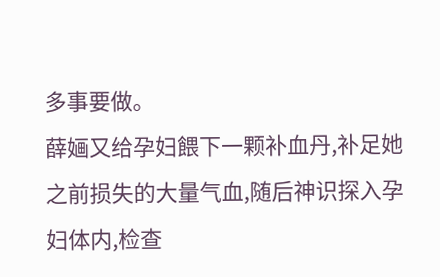多事要做。
薛婳又给孕妇餵下一颗补血丹,补足她之前损失的大量气血,随后神识探入孕妇体内,检查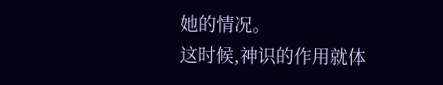她的情况。
这时候,神识的作用就体